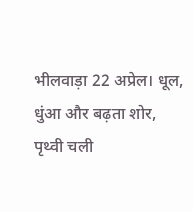भीलवाड़ा 22 अप्रेल। धूल, धुंआ और बढ़ता शोर, पृथ्वी चली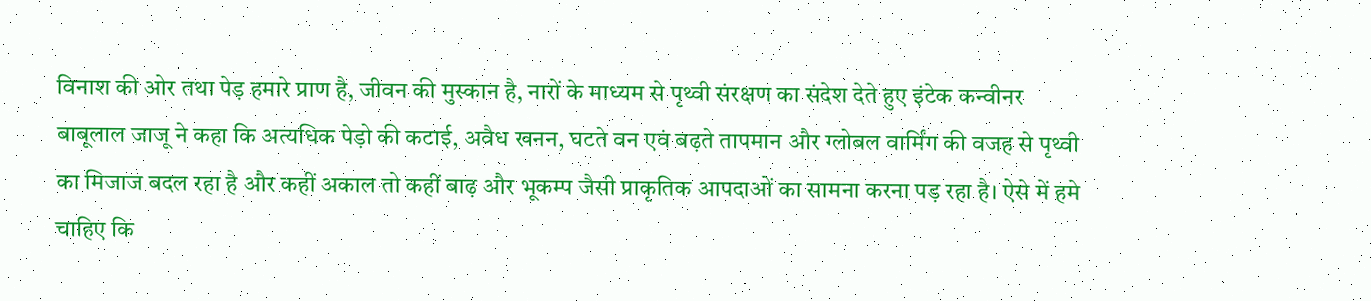विनाश की ओर तथा पेड़ हमारे प्राण है, जीवन की मुस्कान है, नारों के माध्यम से पृथ्वी संरक्षण का संदेश देते हुए इंटेक कन्वीनर बाबूलाल जाजू ने कहा कि अत्यधिक पेड़ो की कटाई, अवैध खनन, घटते वन एवं बढ़ते तापमान और ग्लोबल वार्मिंग की वजह से पृथ्वी का मिजाज बदल रहा है और कहीं अकाल तो कहीं बाढ़ और भूकम्प जैसी प्राकृतिक आपदाओं का सामना करना पड़ रहा है। ऐसे में हमे चाहिए कि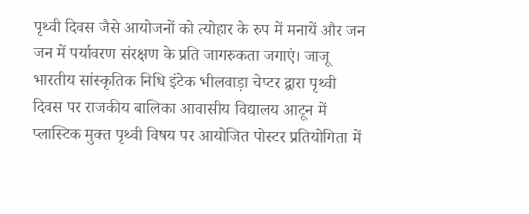पृथ्वी दिवस जैसे आयोजनों को त्योहार के रुप में मनायें और जन जन में पर्यावरण संरक्षण के प्रति जागरुकता जगाएं। जाजू भारतीय सांस्कृतिक निधि इंटेक भीलवाड़ा चेप्टर द्वारा पृथ्वी दिवस पर राजकीय बालिका आवासीय विद्यालय आटून में प्लास्टिक मुक्त पृथ्वी विषय पर आयोजित पोस्टर प्रतियोगिता में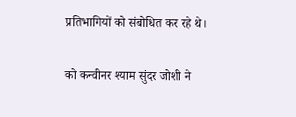प्रतिभागियों को संबोधित कर रहे थे।

को कन्वीनर श्याम सुंदर जोशी ने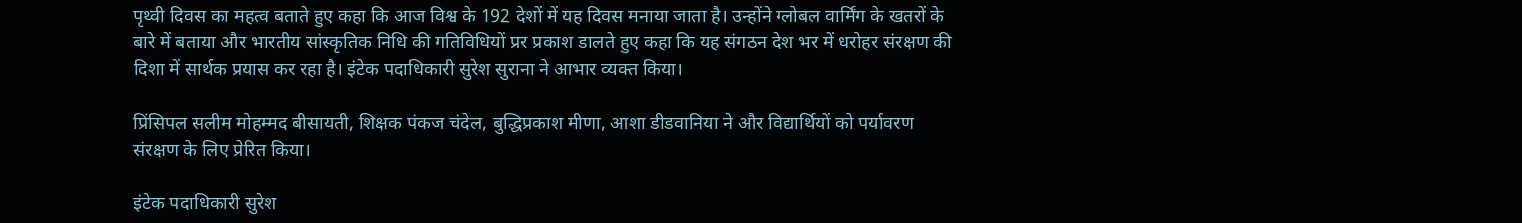पृथ्वी दिवस का महत्व बताते हुए कहा कि आज विश्व के 192 देशों में यह दिवस मनाया जाता है। उन्होंने ग्लोबल वार्मिंग के खतरों के बारे में बताया और भारतीय सांस्कृतिक निधि की गतिविधियों प्रर प्रकाश डालते हुए कहा कि यह संगठन देश भर में धरोहर संरक्षण की दिशा में सार्थक प्रयास कर रहा है। इंटेक पदाधिकारी सुरेश सुराना ने आभार व्यक्त किया।

प्रिंसिपल सलीम मोहम्मद बीसायती, शिक्षक पंकज चंदेल, बुद्धिप्रकाश मीणा, आशा डीडवानिया ने और विद्यार्थियों को पर्यावरण संरक्षण के लिए प्रेरित किया।

इंटेक पदाधिकारी सुरेश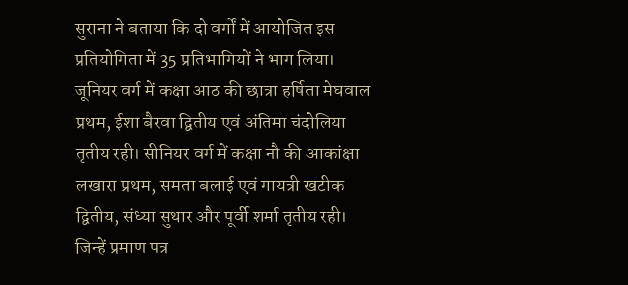सुराना ने बताया कि दो वर्गों में आयोजित इस प्रतियोगिता में 35 प्रतिभागियों ने भाग लिया। जूनियर वर्ग में कक्षा आठ की छात्रा हर्षिता मेघवाल प्रथम, ईशा बैरवा द्वितीय एवं अंतिमा चंदोलिया तृतीय रही। सीनियर वर्ग में कक्षा नौ की आकांक्षा लखारा प्रथम, समता बलाई एवं गायत्री खटीक द्वितीय, संध्या सुथार और पूर्वी शर्मा तृतीय रही। जिन्हें प्रमाण पत्र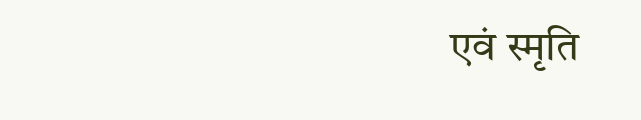एवं स्मृति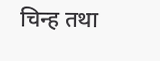चिन्ह तथा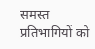समस्त प्रतिभागियों को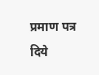प्रमाण पत्र दिये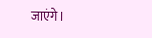जाएंगे।